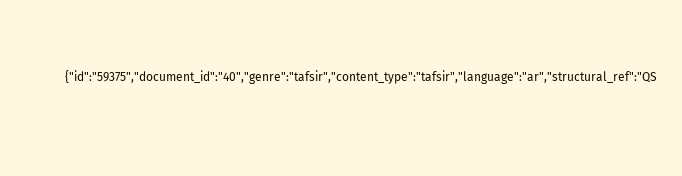{"id":"59375","document_id":"40","genre":"tafsir","content_type":"tafsir","language":"ar","structural_ref":"QS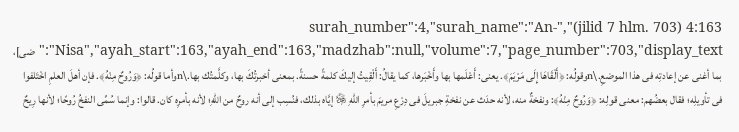4:163 (jilid 7 hlm. 703)","surah_number":4,"surah_name":"An-Nisa","ayah_start":163,"ayah_end":163,"madzhab":null,"volume":7,"page_number":703,"display_text":"ضى]، بما أغنى عن إعادتِه فى هذا الموضعِ.\nوقولُه: ﴿أَلْقَاهَا إِلَى مَرْيَمَ﴾. يعنى: أَعْلَمها بها وأَخْبَرها، كما يقالُ: أَلْقِيتُ إليكَ كلمةً حسنةً. بمعنى أخبرتُكَ بها، وكلَّمتُك بها.\nوأما قولُه: ﴿وَرُوحٌ مِنْهُ﴾. فإن أهلَ العلمِ اخْتَلفوا فى تأويلِه؛ فقال بعضُهم: معنى قولِه: ﴿وَرُوحٌ مِنْهُ﴾: ونفخةٌ منه، لأنه حدَث عن نفخةِ جبريلَ فى دِرْعِ مريمَ بأمرِ اللهِ ﷿ إيَّاه بذلك، فنُسِب إلى أنه روحٌ من اللهِ؛ لأنه بأمرِه كان. قالوا: وإنما سُمِّى النفخُ رُوحًا؛ لأنها رِيحٌ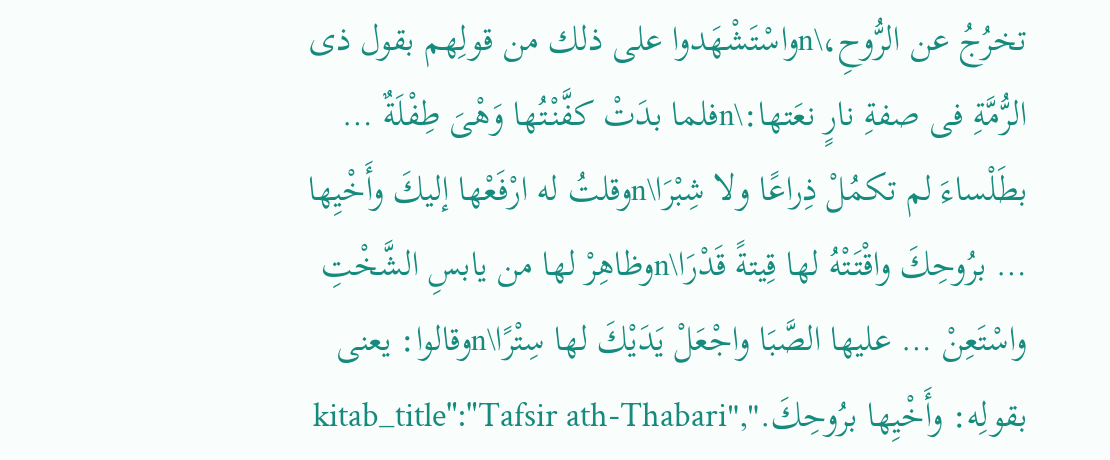تخرُجُ عن الرُّوحِ،\nواسْتَشْهَدوا على ذلك من قولِهم بقول ذى الرُّمَّةِ فى صفةِ نارٍ نعَتها:\nفلما بدَتْ كفَّنْتُها وَهْىَ طِفْلَةٌ … بطَلْساءَ لم تكمُلْ ذِراعًا ولا شِبْرَا\nوقلتُ له ارْفَعْها إليكَ وأَخْيِها … برُوحِكَ واقْتَتْهُ لها قِيتةً قَدْرَا\nوظاهِرْ لها من يابسِ الشَّخْتِ واسْتَعِنْ … عليها الصَّبَا واجْعَلْ يَدَيْكَ لها سِتْرًا\nوقالوا: يعنى بقولِه: وأَخْيِها برُوحِكَ.","kitab_title":"Tafsir ath-Thabari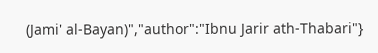(Jami' al-Bayan)","author":"Ibnu Jarir ath-Thabari"}